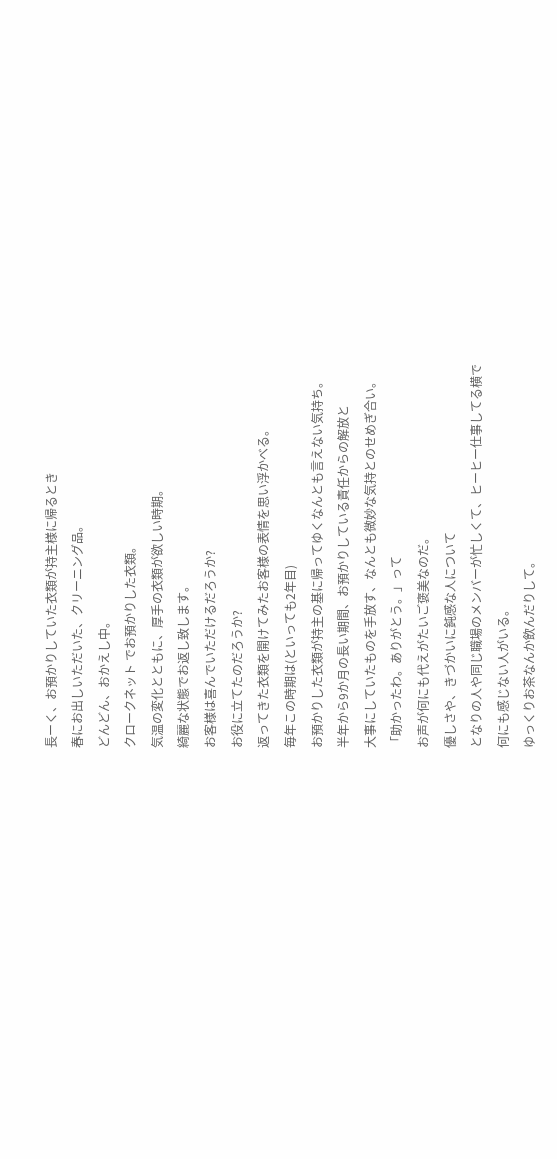長ーく、お預かりしていた衣類が持主様に帰るとき
春にお出しいただいた、クリーニング品。
どんどん、おかえし中。
クロークネット でお預かりした衣類。
気温の変化とともに、厚手の衣類が欲しい時期。
綺麗な状態でお返し致します。
お客様は喜んでいただけるだろうか?
お役に立てたのだろうか?
返ってきた衣類を開けてみたお客様の表情を思い浮かべる。
毎年この時期は(といっても2年目)
お預かりした衣類が持主の基に帰ってゆくなんとも言えない気持ち。
半年から9か月の長い期間、お預かりしている責任からの解放と
大事にしていたものを手放す、なんとも微妙な気持とのせめぎ合い。
「助かったわ。ありがとう。」って
お声が何にも代えがたいご褒美なのだ。
優しさや、きづかいに鈍感な人について
となりの人や同じ職場のメンバーが忙しくて、ヒーヒー仕事してる横で
何にも感じない人がいる。
ゆっくりお茶なんか飲んだりして。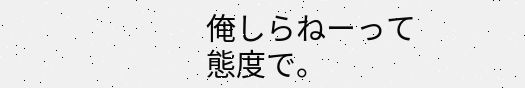俺しらねーって態度で。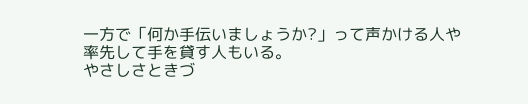一方で「何か手伝いましょうか?」って声かける人や
率先して手を貸す人もいる。
やさしさときづ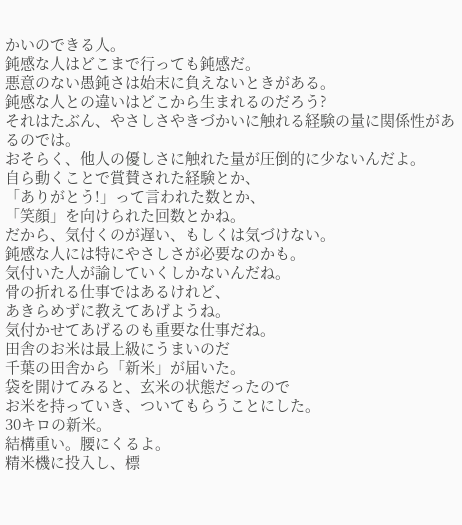かいのできる人。
鈍感な人はどこまで行っても鈍感だ。
悪意のない愚鈍さは始末に負えないときがある。
鈍感な人との違いはどこから生まれるのだろう?
それはたぶん、やさしさやきづかいに触れる経験の量に関係性があるのでは。
おそらく、他人の優しさに触れた量が圧倒的に少ないんだよ。
自ら動くことで賞賛された経験とか、
「ありがとう!」って言われた数とか、
「笑顔」を向けられた回数とかね。
だから、気付くのが遅い、もしくは気づけない。
鈍感な人には特にやさしさが必要なのかも。
気付いた人が諭していくしかないんだね。
骨の折れる仕事ではあるけれど、
あきらめずに教えてあげようね。
気付かせてあげるのも重要な仕事だね。
田舎のお米は最上級にうまいのだ
千葉の田舎から「新米」が届いた。
袋を開けてみると、玄米の状態だったので
お米を持っていき、ついてもらうことにした。
30キロの新米。
結構重い。腰にくるよ。
精米機に投入し、標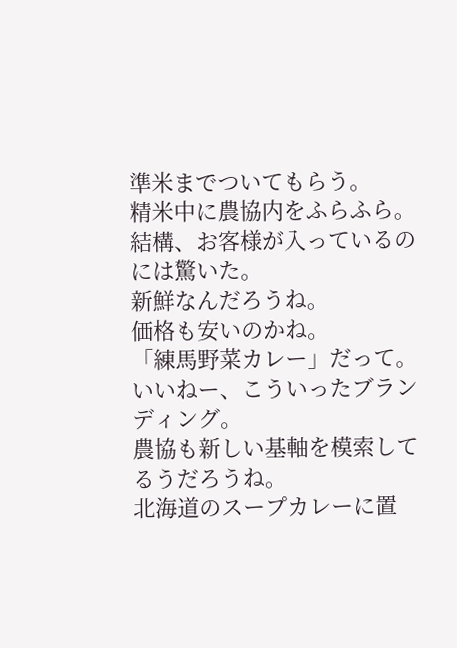準米までついてもらう。
精米中に農協内をふらふら。
結構、お客様が入っているのには驚いた。
新鮮なんだろうね。
価格も安いのかね。
「練馬野菜カレー」だって。
いいねー、こういったブランディング。
農協も新しい基軸を模索してるうだろうね。
北海道のスープカレーに置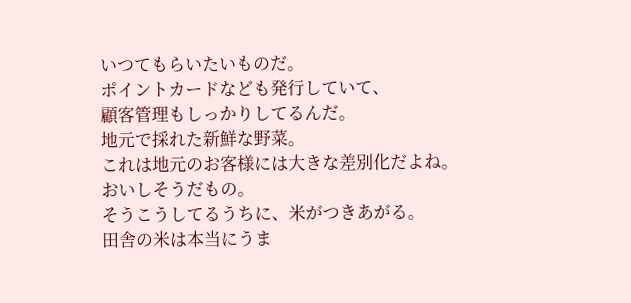いつてもらいたいものだ。
ポイントカードなども発行していて、
顧客管理もしっかりしてるんだ。
地元で採れた新鮮な野菜。
これは地元のお客様には大きな差別化だよね。
おいしそうだもの。
そうこうしてるうちに、米がつきあがる。
田舎の米は本当にうま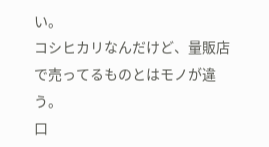い。
コシヒカリなんだけど、量販店で売ってるものとはモノが違う。
口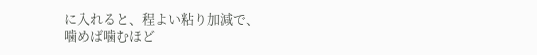に入れると、程よい粘り加減で、
噛めば噛むほど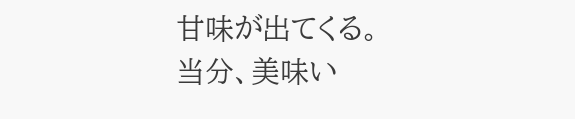甘味が出てくる。
当分、美味い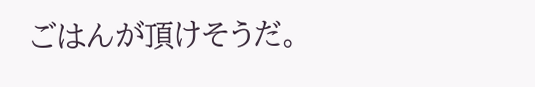ごはんが頂けそうだ。